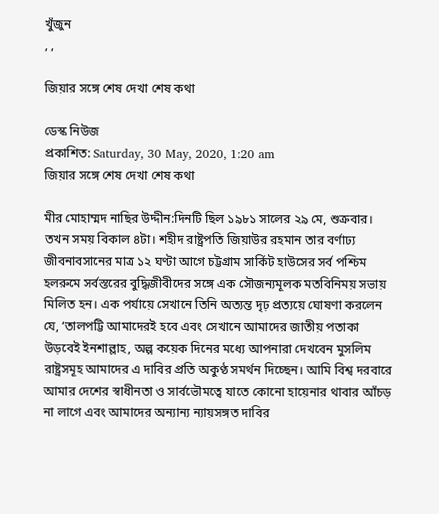খুঁজুন
, ,

জিয়ার সঙ্গে শেষ দেখা শেষ কথা

ডেস্ক নিউজ
প্রকাশিত: Saturday, 30 May, 2020, 1:20 am
জিয়ার সঙ্গে শেষ দেখা শেষ কথা

মীর মোহাম্মদ নাছির উদ্দীন:দিনটি ছিল ১৯৮১ সালের ২৯ মে, শুক্রবার। তখন সময় বিকাল ৪টা। শহীদ রাষ্ট্রপতি জিয়াউর রহমান তার বর্ণাঢ্য জীবনাবসানের মাত্র ১২ ঘণ্টা আগে চট্টগ্রাম সার্কিট হাউসের সর্ব পশ্চিম হলরুমে সর্বস্তরের বুদ্ধিজীবীদের সঙ্গে এক সৌজন্যমূলক মতবিনিময় সভায় মিলিত হন। এক পর্যায়ে সেখানে তিনি অত্যন্ত দৃঢ় প্রত্যয়ে ঘোষণা করলেন যে, ‘তালপট্টি আমাদেরই হবে এবং সেখানে আমাদের জাতীয় পতাকা উড়বেই ইনশাল্লাহ, অল্প কয়েক দিনের মধ্যে আপনারা দেখবেন মুসলিম রাষ্ট্রসমূহ আমাদের এ দাবির প্রতি অকুণ্ঠ সমর্থন দিচ্ছেন। আমি বিশ্ব দরবারে আমার দেশের স্বাধীনতা ও সার্বভৌমত্বে যাতে কোনো হায়েনার থাবার আঁচড় না লাগে এবং আমাদের অন্যান্য ন্যায়সঙ্গত দাবির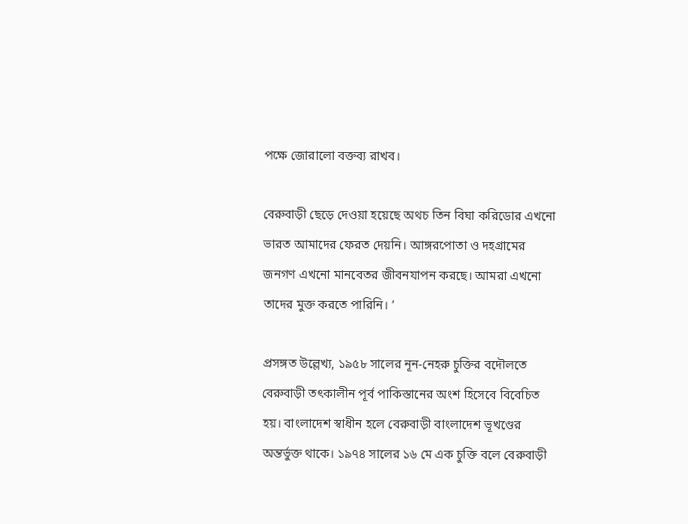পক্ষে জোরালো বক্তব্য রাখব।

বেরুবাড়ী ছেড়ে দেওয়া হয়েছে অথচ তিন বিঘা করিডোর এখনো ভারত আমাদের ফেরত দেয়নি। আঙ্গরপোতা ও দহগ্রামের জনগণ এখনো মানবেতর জীবনযাপন করছে। আমরা এখনো তাদের মুক্ত করতে পারিনি। ’

প্রসঙ্গত উল্লেখ্য, ১৯৫৮ সালের নূন-নেহরু চুক্তির বদৌলতে বেরুবাড়ী তৎকালীন পূর্ব পাকিস্তানের অংশ হিসেবে বিবেচিত হয়। বাংলাদেশ স্বাধীন হলে বেরুবাড়ী বাংলাদেশ ভূখণ্ডের অন্তর্ভুক্ত থাকে। ১৯৭৪ সালের ১৬ মে এক চুক্তি বলে বেরুবাড়ী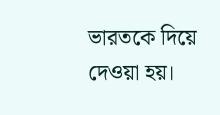ভারতকে দিয়ে দেওয়া হয়।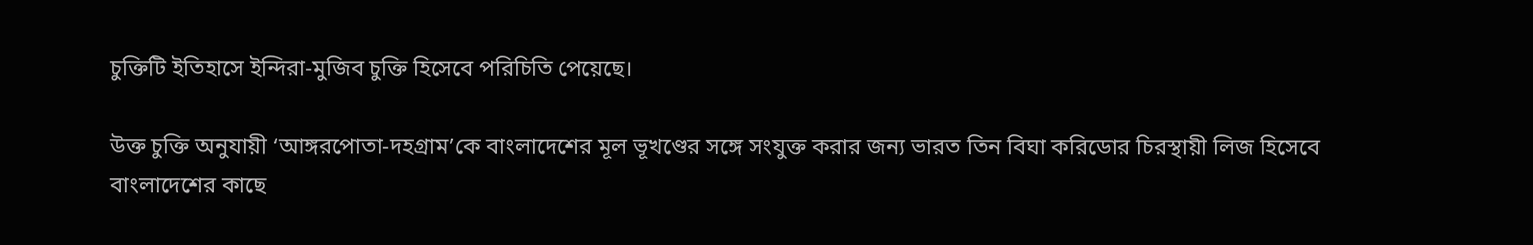চুক্তিটি ইতিহাসে ইন্দিরা-মুজিব চুক্তি হিসেবে পরিচিতি পেয়েছে।

উক্ত চুক্তি অনুযায়ী ‘আঙ্গরপোতা-দহগ্রাম’কে বাংলাদেশের মূল ভূখণ্ডের সঙ্গে সংযুক্ত করার জন্য ভারত তিন বিঘা করিডোর চিরস্থায়ী লিজ হিসেবে বাংলাদেশের কাছে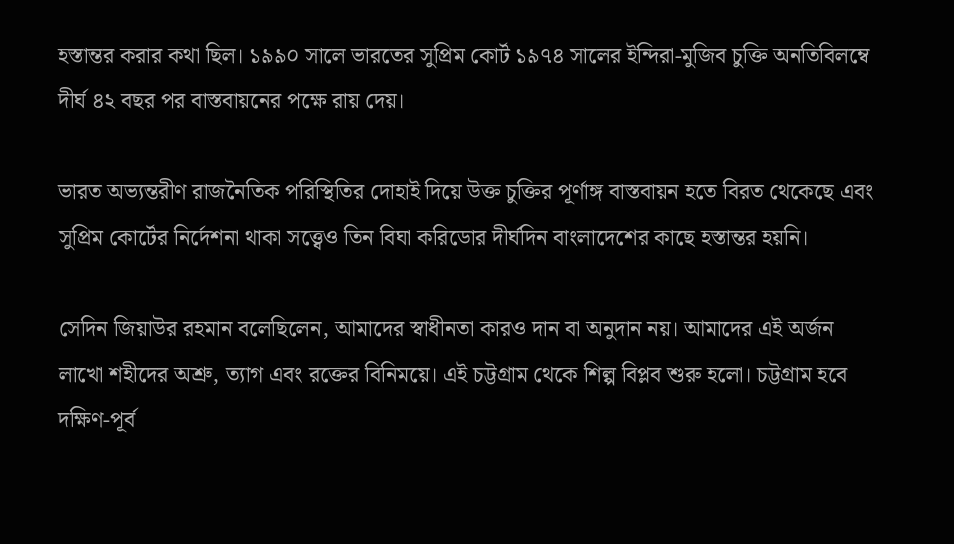হস্তান্তর করার কথা ছিল। ১৯৯০ সালে ভারতের সুপ্রিম কোর্ট ১৯৭৪ সালের ইন্দিরা-মুজিব চুক্তি অনতিবিলম্বে দীর্ঘ ৪২ বছর পর বাস্তবায়নের পক্ষে রায় দেয়।

ভারত অভ্যন্তরীণ রাজনৈতিক পরিস্থিতির দোহাই দিয়ে উক্ত চুক্তির পূর্ণাঙ্গ বাস্তবায়ন হতে বিরত থেকেছে এবং সুপ্রিম কোর্টের নির্দেশনা থাকা সত্ত্বেও তিন বিঘা করিডোর দীর্ঘদিন বাংলাদেশের কাছে হস্তান্তর হয়নি।

সেদিন জিয়াউর রহমান বলেছিলেন, আমাদের স্বাধীনতা কারও দান বা অনুদান নয়। আমাদের এই অর্জন লাখো শহীদের অশ্রু, ত্যাগ এবং রক্তের বিনিময়ে। এই চট্টগ্রাম থেকে শিল্প বিপ্লব শুরু হলো। চট্টগ্রাম হবে দক্ষিণ-পূর্ব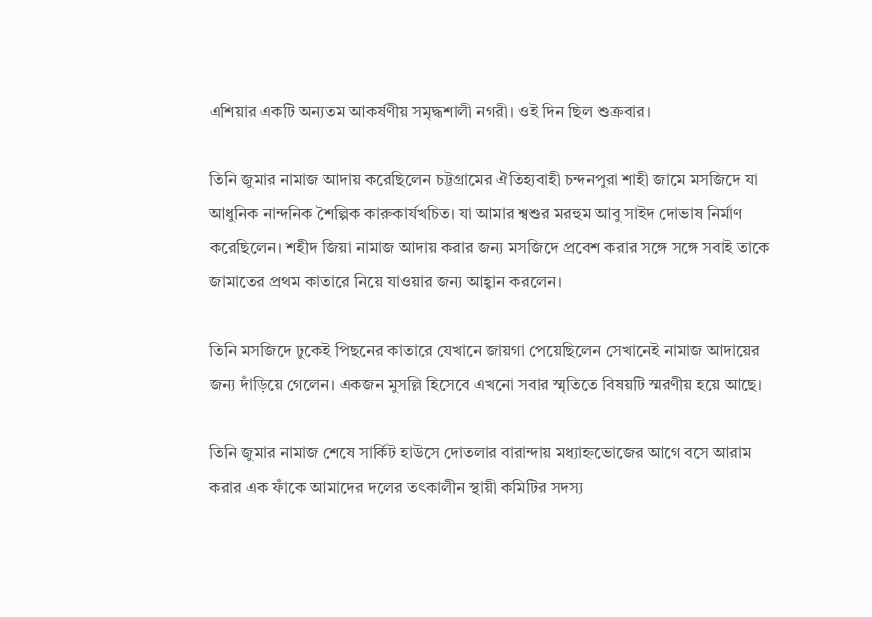এশিয়ার একটি অন্যতম আকর্ষণীয় সমৃদ্ধশালী নগরী। ওই দিন ছিল শুক্রবার।

তিনি জুমার নামাজ আদায় করেছিলেন চট্টগ্রামের ঐতিহ্যবাহী চন্দনপুরা শাহী জামে মসজিদে যা আধুনিক নান্দনিক শৈল্পিক কারুকার্যখচিত। যা আমার শ্বশুর মরহুম আবু সাইদ দোভাষ নির্মাণ করেছিলেন। শহীদ জিয়া নামাজ আদায় করার জন্য মসজিদে প্রবেশ করার সঙ্গে সঙ্গে সবাই তাকে জামাতের প্রথম কাতারে নিয়ে যাওয়ার জন্য আহ্বান করলেন।

তিনি মসজিদে ঢুকেই পিছনের কাতারে যেখানে জায়গা পেয়েছিলেন সেখানেই নামাজ আদায়ের জন্য দাঁড়িয়ে গেলেন। একজন মুসল্লি হিসেবে এখনো সবার স্মৃতিতে বিষয়টি স্মরণীয় হয়ে আছে।

তিনি জুমার নামাজ শেষে সার্কিট হাউসে দোতলার বারান্দায় মধ্যাহ্নভোজের আগে বসে আরাম করার এক ফাঁকে আমাদের দলের তৎকালীন স্থায়ী কমিটির সদস্য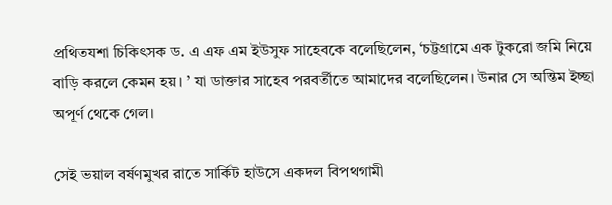প্রথিতযশা চিকিৎসক ড. এ এফ এম ইউসুফ সাহেবকে বলেছিলেন, ‘চট্টগ্রামে এক টুকরো জমি নিয়ে বাড়ি করলে কেমন হয়। ’ যা ডাক্তার সাহেব পরবর্তীতে আমাদের বলেছিলেন। উনার সে অন্তিম ইচ্ছা অপূর্ণ থেকে গেল।

সেই ভয়াল বর্ষণমুখর রাতে সার্কিট হাউসে একদল বিপথগামী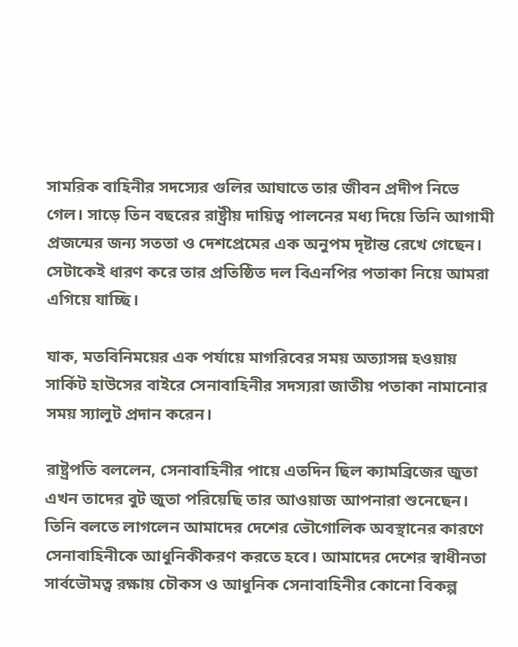সামরিক বাহিনীর সদস্যের গুলির আঘাতে তার জীবন প্রদীপ নিভে গেল। সাড়ে তিন বছরের রাষ্ট্রীয় দায়িত্ব পালনের মধ্য দিয়ে তিনি আগামী প্রজন্মের জন্য সততা ও দেশপ্রেমের এক অনুপম দৃষ্টান্ত রেখে গেছেন। সেটাকেই ধারণ করে তার প্রতিষ্ঠিত দল বিএনপির পতাকা নিয়ে আমরা এগিয়ে যাচ্ছি।

যাক, মতবিনিময়ের এক পর্যায়ে মাগরিবের সময় অত্যাসন্ন হওয়ায় সার্কিট হাউসের বাইরে সেনাবাহিনীর সদস্যরা জাতীয় পতাকা নামানোর সময় স্যালুট প্রদান করেন।

রাষ্ট্রপতি বললেন, সেনাবাহিনীর পায়ে এতদিন ছিল ক্যামব্রিজের জুতা এখন তাদের বুট জুতা পরিয়েছি তার আওয়াজ আপনারা শুনেছেন। তিনি বলতে লাগলেন আমাদের দেশের ভৌগোলিক অবস্থানের কারণে সেনাবাহিনীকে আধুনিকীকরণ করতে হবে। আমাদের দেশের স্বাধীনতা সার্বভৌমত্ব রক্ষায় চৌকস ও আধুনিক সেনাবাহিনীর কোনো বিকল্প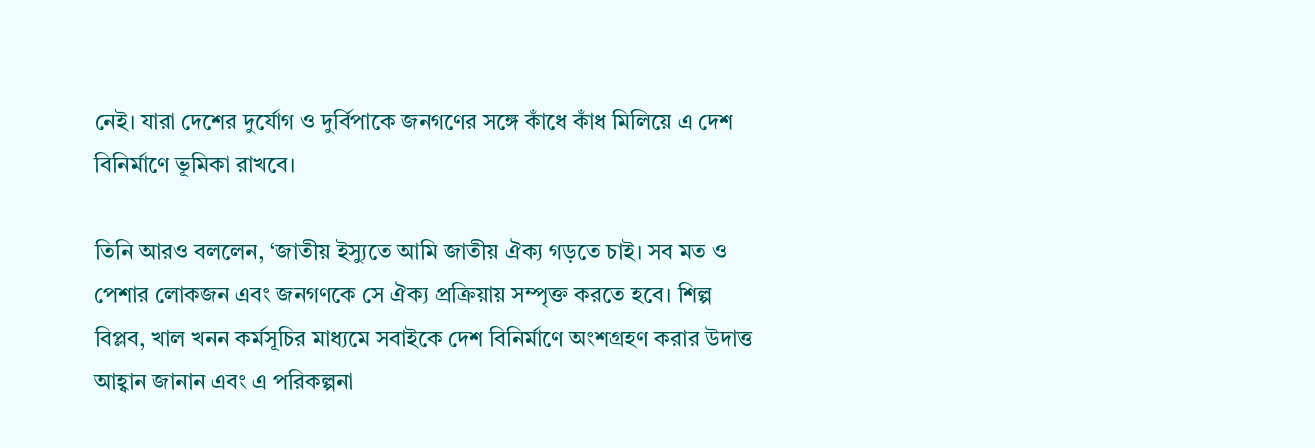নেই। যারা দেশের দুর্যোগ ও দুর্বিপাকে জনগণের সঙ্গে কাঁধে কাঁধ মিলিয়ে এ দেশ বিনির্মাণে ভূমিকা রাখবে।

তিনি আরও বললেন, ‘জাতীয় ইস্যুতে আমি জাতীয় ঐক্য গড়তে চাই। সব মত ও পেশার লোকজন এবং জনগণকে সে ঐক্য প্রক্রিয়ায় সম্পৃক্ত করতে হবে। শিল্প বিপ্লব, খাল খনন কর্মসূচির মাধ্যমে সবাইকে দেশ বিনির্মাণে অংশগ্রহণ করার উদাত্ত আহ্বান জানান এবং এ পরিকল্পনা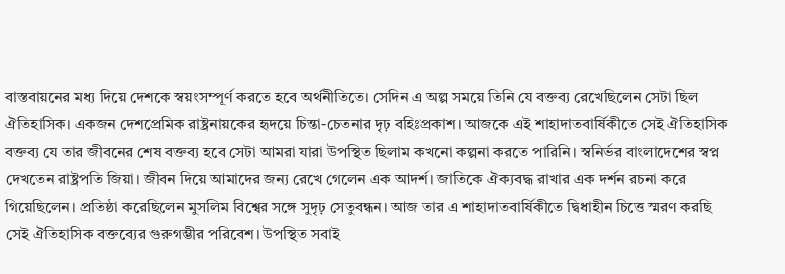বাস্তবায়নের মধ্য দিয়ে দেশকে স্বয়ংসম্পূর্ণ করতে হবে অর্থনীতিতে। সেদিন এ অল্প সময়ে তিনি যে বক্তব্য রেখেছিলেন সেটা ছিল ঐতিহাসিক। একজন দেশপ্রেমিক রাষ্ট্রনায়কের হৃদয়ে চিন্তা-চেতনার দৃঢ় বহিঃপ্রকাশ। আজকে এই শাহাদাতবার্ষিকীতে সেই ঐতিহাসিক বক্তব্য যে তার জীবনের শেষ বক্তব্য হবে সেটা আমরা যারা উপস্থিত ছিলাম কখনো কল্পনা করতে পারিনি। স্বনির্ভর বাংলাদেশের স্বপ্ন দেখতেন রাষ্ট্রপতি জিয়া। জীবন দিয়ে আমাদের জন্য রেখে গেলেন এক আদর্শ। জাতিকে ঐক্যবদ্ধ রাখার এক দর্শন রচনা করে গিয়েছিলেন। প্রতিষ্ঠা করেছিলেন মুসলিম বিশ্বের সঙ্গে সুদৃঢ় সেতুবন্ধন। আজ তার এ শাহাদাতবার্ষিকীতে দ্বিধাহীন চিত্তে স্মরণ করছি সেই ঐতিহাসিক বক্তব্যের গুরুগম্ভীর পরিবেশ। উপস্থিত সবাই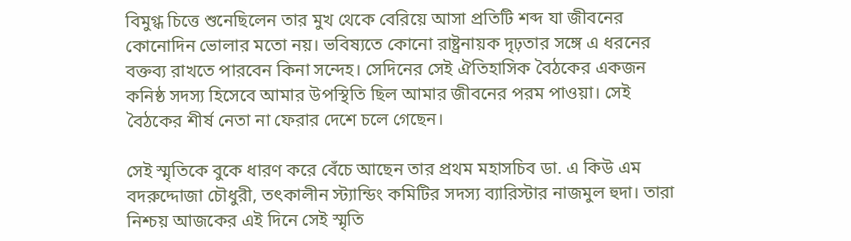বিমুগ্ধ চিত্তে শুনেছিলেন তার মুখ থেকে বেরিয়ে আসা প্রতিটি শব্দ যা জীবনের কোনোদিন ভোলার মতো নয়। ভবিষ্যতে কোনো রাষ্ট্রনায়ক দৃঢ়তার সঙ্গে এ ধরনের বক্তব্য রাখতে পারবেন কিনা সন্দেহ। সেদিনের সেই ঐতিহাসিক বৈঠকের একজন কনিষ্ঠ সদস্য হিসেবে আমার উপস্থিতি ছিল আমার জীবনের পরম পাওয়া। সেই বৈঠকের শীর্ষ নেতা না ফেরার দেশে চলে গেছেন।

সেই স্মৃতিকে বুকে ধারণ করে বেঁচে আছেন তার প্রথম মহাসচিব ডা. এ কিউ এম বদরুদ্দোজা চৌধুরী, তৎকালীন স্ট্যান্ডিং কমিটির সদস্য ব্যারিস্টার নাজমুল হুদা। তারা নিশ্চয় আজকের এই দিনে সেই স্মৃতি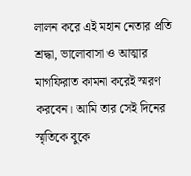লালন করে এই মহান নেতার প্রতি শ্রদ্ধা, ভালোবাসা ও আত্মার মাগফিরাত কামনা করেই স্মরণ করবেন। আমি তার সেই দিনের স্মৃতিকে বুকে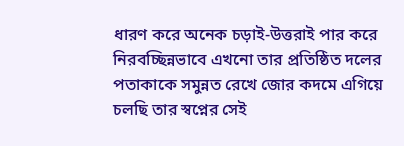ধারণ করে অনেক চড়াই-উত্তরাই পার করে নিরবচ্ছিন্নভাবে এখনো তার প্রতিষ্ঠিত দলের পতাকাকে সমুন্নত রেখে জোর কদমে এগিয়ে চলছি তার স্বপ্নের সেই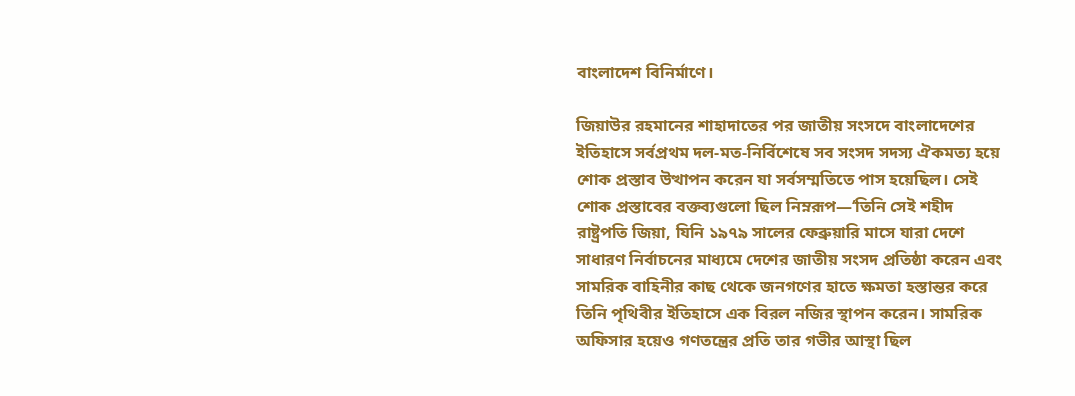বাংলাদেশ বিনির্মাণে।

জিয়াউর রহমানের শাহাদাতের পর জাতীয় সংসদে বাংলাদেশের ইতিহাসে সর্বপ্রথম দল-মত-নির্বিশেষে সব সংসদ সদস্য ঐকমত্য হয়ে শোক প্রস্তাব উত্থাপন করেন যা সর্বসম্মতিতে পাস হয়েছিল। সেই শোক প্রস্তাবের বক্তব্যগুলো ছিল নিম্নরূপ—‘তিনি সেই শহীদ রাষ্ট্রপতি জিয়া, যিনি ১৯৭৯ সালের ফেব্রুয়ারি মাসে যারা দেশে সাধারণ নির্বাচনের মাধ্যমে দেশের জাতীয় সংসদ প্রতিষ্ঠা করেন এবং সামরিক বাহিনীর কাছ থেকে জনগণের হাতে ক্ষমতা হস্তান্তর করে তিনি পৃথিবীর ইতিহাসে এক বিরল নজির স্থাপন করেন। সামরিক অফিসার হয়েও গণতন্ত্রের প্রতি তার গভীর আস্থা ছিল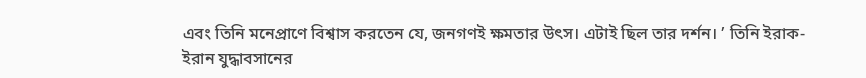এবং তিনি মনেপ্রাণে বিশ্বাস করতেন যে, জনগণই ক্ষমতার উৎস। এটাই ছিল তার দর্শন। ’ তিনি ইরাক-ইরান যুদ্ধাবসানের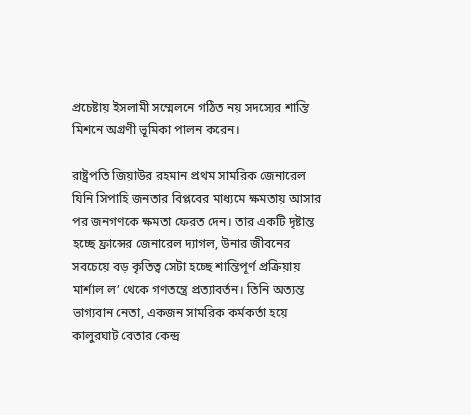প্রচেষ্টায় ইসলামী সম্মেলনে গঠিত নয় সদস্যের শান্তি মিশনে অগ্রণী ভূমিকা পালন করেন।

রাষ্ট্রপতি জিয়াউর রহমান প্রথম সামরিক জেনারেল যিনি সিপাহি জনতার বিপ্লবের মাধ্যমে ক্ষমতায় আসার পর জনগণকে ক্ষমতা ফেরত দেন। তার একটি দৃষ্টান্ত হচ্ছে ফ্রান্সের জেনারেল দ্যাগল, উনার জীবনের সবচেয়ে বড় কৃতিত্ব সেটা হচ্ছে শান্তিপূর্ণ প্রক্রিয়ায় মার্শাল ল’ থেকে গণতন্ত্রে প্রত্যাবর্তন। তিনি অত্যন্ত ভাগ্যবান নেতা, একজন সামরিক কর্মকর্তা হয়ে কালুরঘাট বেতার কেন্দ্র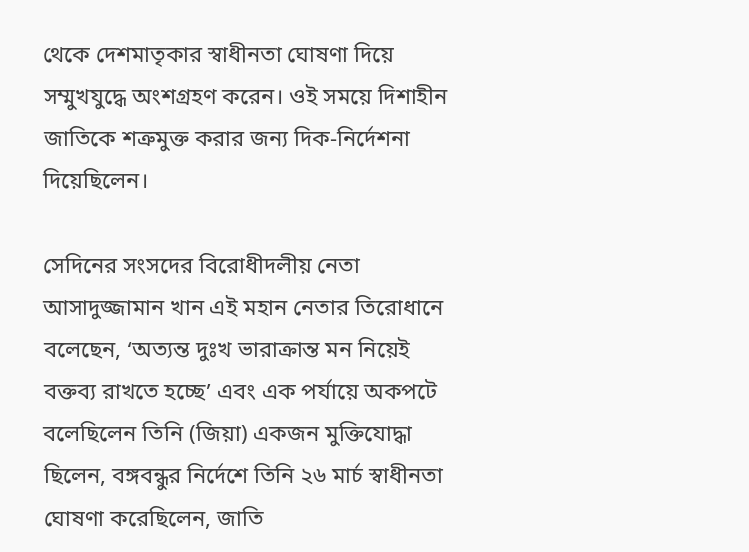থেকে দেশমাতৃকার স্বাধীনতা ঘোষণা দিয়ে সম্মুখযুদ্ধে অংশগ্রহণ করেন। ওই সময়ে দিশাহীন জাতিকে শত্রুমুক্ত করার জন্য দিক-নির্দেশনা দিয়েছিলেন।

সেদিনের সংসদের বিরোধীদলীয় নেতা আসাদুজ্জামান খান এই মহান নেতার তিরোধানে বলেছেন, ‘অত্যন্ত দুঃখ ভারাক্রান্ত মন নিয়েই বক্তব্য রাখতে হচ্ছে’ এবং এক পর্যায়ে অকপটে বলেছিলেন তিনি (জিয়া) একজন মুক্তিযোদ্ধা ছিলেন, বঙ্গবন্ধুর নির্দেশে তিনি ২৬ মার্চ স্বাধীনতা ঘোষণা করেছিলেন, জাতি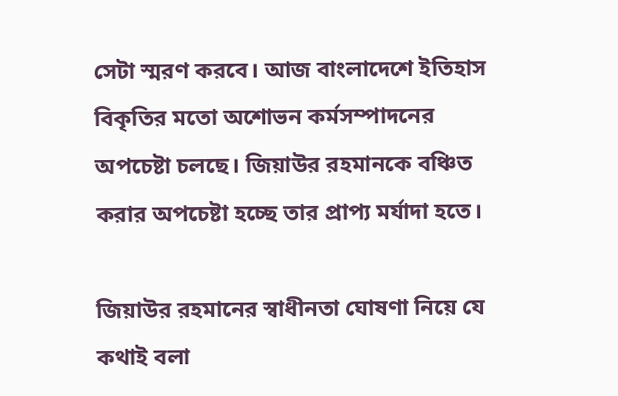সেটা স্মরণ করবে। আজ বাংলাদেশে ইতিহাস বিকৃতির মতো অশোভন কর্মসম্পাদনের অপচেষ্টা চলছে। জিয়াউর রহমানকে বঞ্চিত করার অপচেষ্টা হচ্ছে তার প্রাপ্য মর্যাদা হতে।

জিয়াউর রহমানের স্বাধীনতা ঘোষণা নিয়ে যে কথাই বলা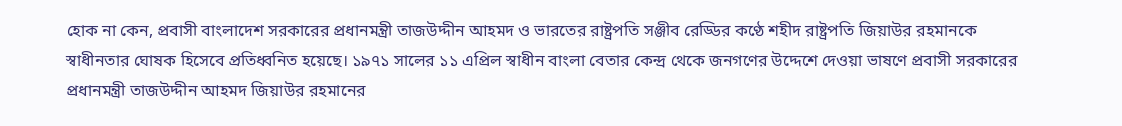হোক না কেন, প্রবাসী বাংলাদেশ সরকারের প্রধানমন্ত্রী তাজউদ্দীন আহমদ ও ভারতের রাষ্ট্রপতি সঞ্জীব রেড্ডির কণ্ঠে শহীদ রাষ্ট্রপতি জিয়াউর রহমানকে স্বাধীনতার ঘোষক হিসেবে প্রতিধ্বনিত হয়েছে। ১৯৭১ সালের ১১ এপ্রিল স্বাধীন বাংলা বেতার কেন্দ্র থেকে জনগণের উদ্দেশে দেওয়া ভাষণে প্রবাসী সরকারের প্রধানমন্ত্রী তাজউদ্দীন আহমদ জিয়াউর রহমানের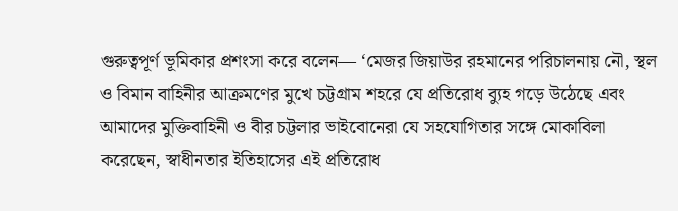গুরুত্বপূর্ণ ভূমিকার প্রশংসা করে বলেন— ‘মেজর জিয়াউর রহমানের পরিচালনায় নৌ, স্থল ও বিমান বাহিনীর আক্রমণের মুখে চট্টগ্রাম শহরে যে প্রতিরোধ ব্যুহ গড়ে উঠেছে এবং আমাদের মুক্তিবাহিনী ও বীর চট্টলার ভাইবোনেরা যে সহযোগিতার সঙ্গে মোকাবিলা করেছেন, স্বাধীনতার ইতিহাসের এই প্রতিরোধ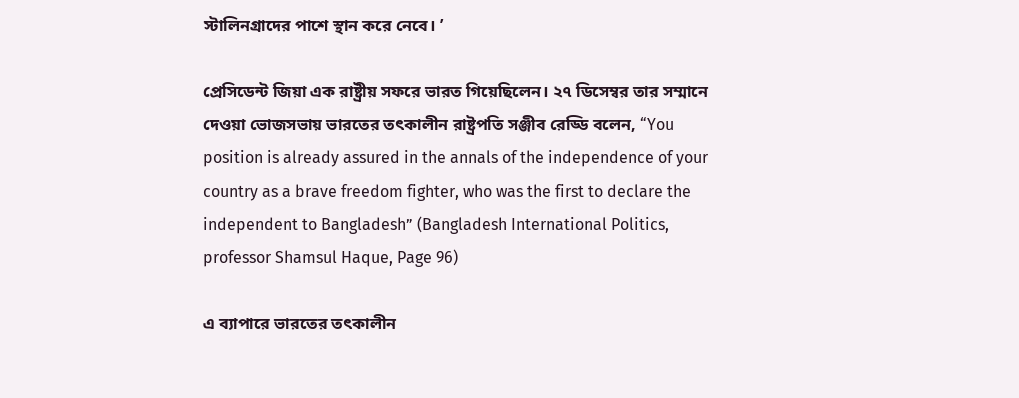স্টালিনগ্রাদের পাশে স্থান করে নেবে। ’

প্রেসিডেন্ট জিয়া এক রাষ্ট্রীয় সফরে ভারত গিয়েছিলেন। ২৭ ডিসেম্বর তার সম্মানে দেওয়া ভোজসভায় ভারতের তৎকালীন রাষ্ট্রপতি সঞ্জীব রেড্ডি বলেন, “You position is already assured in the annals of the independence of your country as a brave freedom fighter, who was the first to declare the independent to Bangladesh” (Bangladesh International Politics, professor Shamsul Haque, Page 96)

এ ব্যাপারে ভারতের তৎকালীন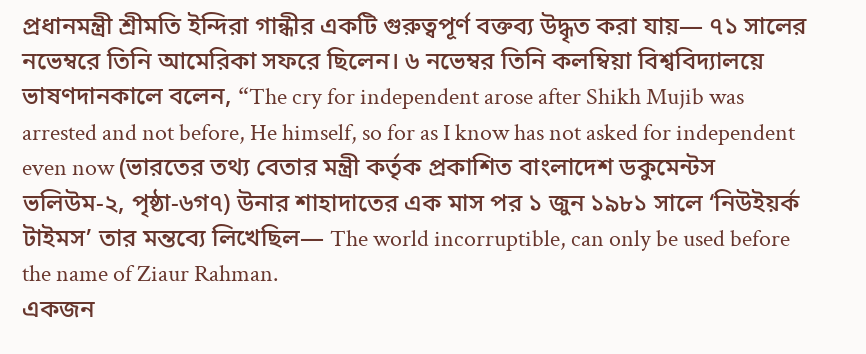প্রধানমন্ত্রী শ্রীমতি ইন্দিরা গান্ধীর একটি গুরুত্বপূর্ণ বক্তব্য উদ্ধৃত করা যায়— ৭১ সালের নভেম্বরে তিনি আমেরিকা সফরে ছিলেন। ৬ নভেম্বর তিনি কলম্বিয়া বিশ্ববিদ্যালয়ে ভাষণদানকালে বলেন, “The cry for independent arose after Shikh Mujib was arrested and not before, He himself, so for as I know has not asked for independent even now (ভারতের তথ্য বেতার মন্ত্রী কর্তৃক প্রকাশিত বাংলাদেশ ডকুমেন্টস ভলিউম-২, পৃষ্ঠা-৬গ৭) উনার শাহাদাতের এক মাস পর ১ জুন ১৯৮১ সালে ‘নিউইয়র্ক টাইমস’ তার মন্তব্যে লিখেছিল— The world incorruptible, can only be used before the name of Ziaur Rahman.
একজন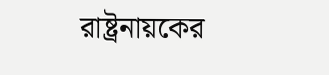রাষ্ট্রনায়কের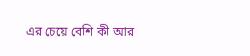এর চেয়ে বেশি কী আর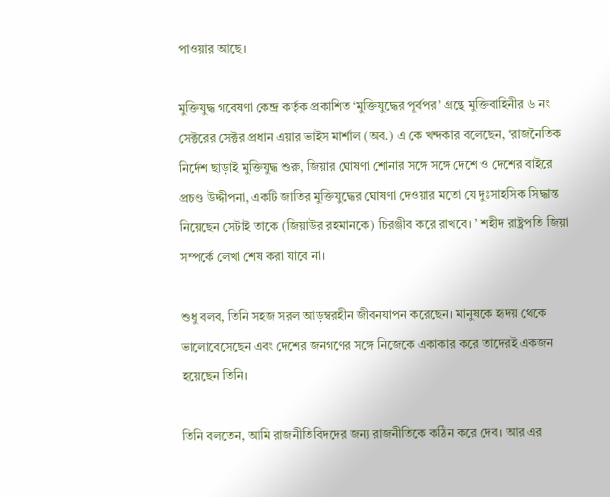পাওয়ার আছে।

মুক্তিযুদ্ধ গবেষণা কেন্দ্র কর্তৃক প্রকাশিত ‘মুক্তিযুদ্ধের পূর্বপর’ গ্রন্থে মুক্তিবাহিনীর ৬ নং সেক্টরের সেক্টর প্রধান এয়ার ভাইস মার্শাল (অব.) এ কে খন্দকার বলেছেন, ‘রাজনৈতিক নির্দেশ ছাড়াই মুক্তিযুদ্ধ শুরু, জিয়ার ঘোষণা শোনার সঙ্গে সঙ্গে দেশে ও দেশের বাইরে প্রচণ্ড উদ্দীপনা, একটি জাতির মুক্তিযুদ্ধের ঘোষণা দেওয়ার মতো যে দুঃসাহসিক সিদ্ধান্ত নিয়েছেন সেটাই তাকে (জিয়াউর রহমানকে) চিরঞ্জীব করে রাখবে। ’ শহীদ রাষ্ট্রপতি জিয়া সম্পর্কে লেখা শেষ করা যাবে না।

শুধু বলব, তিনি সহজ সরল আড়ম্বরহীন জীবনযাপন করেছেন। মানুষকে হৃদয় থেকে ভালোবেসেছেন এবং দেশের জনগণের সঙ্গে নিজেকে একাকার করে তাদেরই একজন হয়েছেন তিনি।

তিনি বলতেন, আমি রাজনীতিবিদদের জন্য রাজনীতিকে কঠিন করে দেব। আর এর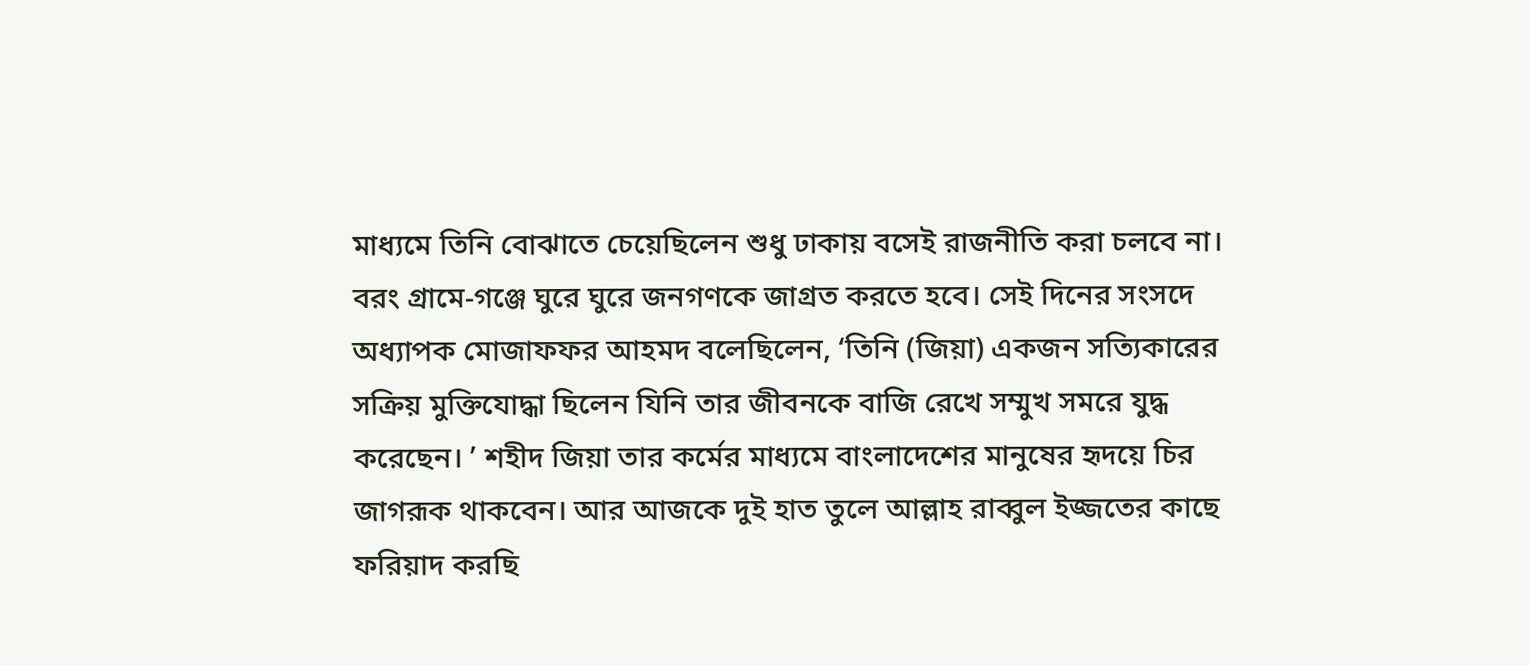মাধ্যমে তিনি বোঝাতে চেয়েছিলেন শুধু ঢাকায় বসেই রাজনীতি করা চলবে না। বরং গ্রামে-গঞ্জে ঘুরে ঘুরে জনগণকে জাগ্রত করতে হবে। সেই দিনের সংসদে অধ্যাপক মোজাফফর আহমদ বলেছিলেন, ‘তিনি (জিয়া) একজন সত্যিকারের সক্রিয় মুক্তিযোদ্ধা ছিলেন যিনি তার জীবনকে বাজি রেখে সম্মুখ সমরে যুদ্ধ করেছেন। ’ শহীদ জিয়া তার কর্মের মাধ্যমে বাংলাদেশের মানুষের হৃদয়ে চির জাগরূক থাকবেন। আর আজকে দুই হাত তুলে আল্লাহ রাব্বুল ইজ্জতের কাছে ফরিয়াদ করছি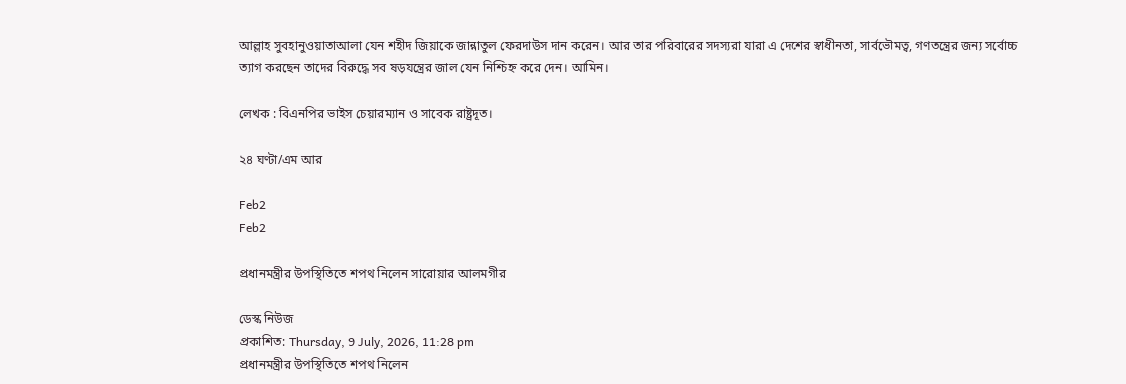আল্লাহ সুবহানুওয়াতাআলা যেন শহীদ জিয়াকে জান্নাতুল ফেরদাউস দান করেন। আর তার পরিবারের সদস্যরা যারা এ দেশের স্বাধীনতা, সার্বভৌমত্ব, গণতন্ত্রের জন্য সর্বোচ্চ ত্যাগ করছেন তাদের বিরুদ্ধে সব ষড়যন্ত্রের জাল যেন নিশ্চিহ্ন করে দেন। আমিন।

লেখক : বিএনপির ভাইস চেয়ারম্যান ও সাবেক রাষ্ট্রদূত।

২৪ ঘণ্টা/এম আর

Feb2
Feb2

প্রধানমন্ত্রীর উপস্থিতিতে শপথ নিলেন সারোয়ার আলমগীর

ডেস্ক নিউজ
প্রকাশিত: Thursday, 9 July, 2026, 11:28 pm
প্রধানমন্ত্রীর উপস্থিতিতে শপথ নিলেন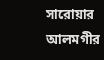সারোয়ার আলমগীর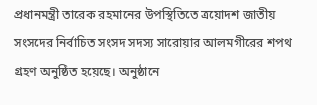প্রধানমন্ত্রী তারেক রহমানের উপস্থিতিতে ত্রয়োদশ জাতীয় সংসদের নির্বাচিত সংসদ সদস্য সারোয়ার আলমগীরের শপথ গ্রহণ অনুষ্ঠিত হয়েছে। অনুষ্ঠানে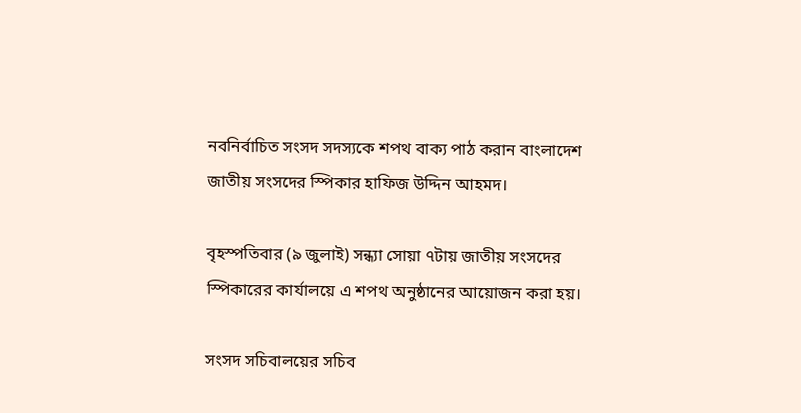নবনির্বাচিত সংসদ সদস্যকে শপথ বাক্য পাঠ করান বাংলাদেশ জাতীয় সংসদের স্পিকার হাফিজ উদ্দিন আহমদ।

বৃহস্পতিবার (৯ জুলাই) সন্ধ্যা সোয়া ৭টায় জাতীয় সংসদের স্পিকারের কার্যালয়ে এ শপথ অনুষ্ঠানের আয়োজন করা হয়।

সংসদ সচিবালয়ের সচিব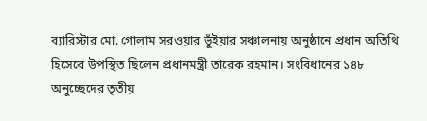ব্যারিস্টার মো. গোলাম সরওয়ার ভুঁইয়ার সঞ্চালনায় অনুষ্ঠানে প্রধান অতিথি হিসেবে উপস্থিত ছিলেন প্রধানমন্ত্রী তারেক রহমান। সংবিধানের ১৪৮ অনুচ্ছেদের তৃতীয়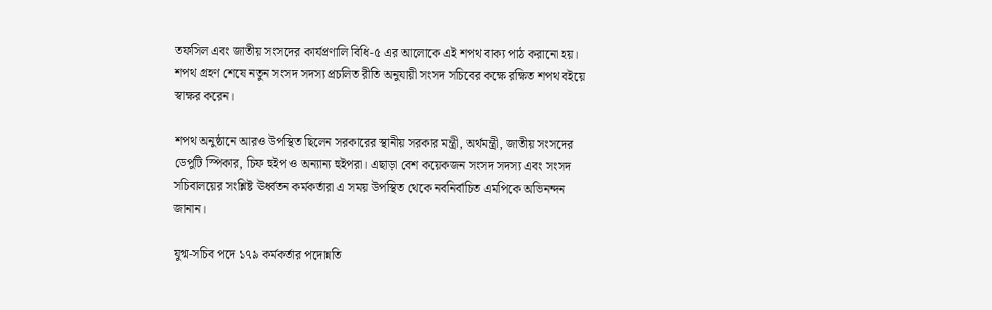তফসিল এবং জাতীয় সংসদের কার্যপ্রণালি বিধি-৫ এর আলোকে এই শপথ বাক্য পাঠ করানো হয়। শপথ গ্রহণ শেষে নতুন সংসদ সদস্য প্রচলিত রীতি অনুযায়ী সংসদ সচিবের কক্ষে রক্ষিত শপথ বইয়ে স্বাক্ষর করেন।

শপথ অনুষ্ঠানে আরও উপস্থিত ছিলেন সরকারের স্থানীয় সরকার মন্ত্রী, অর্থমন্ত্রী, জাতীয় সংসদের ডেপুটি স্পিকার, চিফ হুইপ ও অন্যান্য হুইপরা। এছাড়া বেশ কয়েকজন সংসদ সদস্য এবং সংসদ সচিবালয়ের সংশ্লিষ্ট ঊর্ধ্বতন কর্মকর্তারা এ সময় উপস্থিত থেকে নবনির্বাচিত এমপিকে অভিনন্দন জানান।

যুগ্ম-সচিব পদে ১৭৯ কর্মকর্তার পদোন্নতি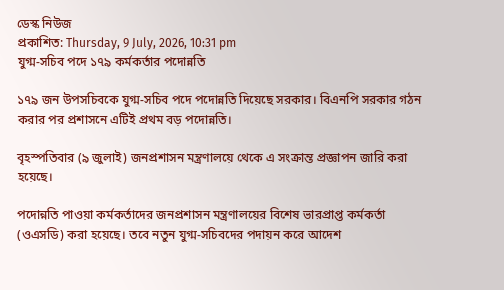ডেস্ক নিউজ
প্রকাশিত: Thursday, 9 July, 2026, 10:31 pm
যুগ্ম-সচিব পদে ১৭৯ কর্মকর্তার পদোন্নতি

১৭৯ জন উপসচিবকে যুগ্ম-সচিব পদে পদোন্নতি দিয়েছে সরকার। বিএনপি সরকার গঠন করার পর প্রশাসনে এটিই প্রথম বড় পদোন্নতি।

বৃহস্পতিবার (৯ জুলাই) জনপ্রশাসন মন্ত্রণালয়ে থেকে এ সংক্রান্ত প্রজ্ঞাপন জারি করা হয়েছে।

পদোন্নতি পাওয়া কর্মকর্তাদের জনপ্রশাসন মন্ত্রণালয়ের বিশেষ ভারপ্রাপ্ত কর্মকর্তা (ওএসডি) করা হয়েছে। তবে নতুন যুগ্ম-সচিবদের পদায়ন করে আদেশ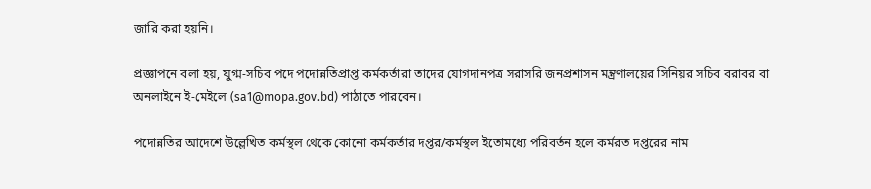জারি করা হয়নি।

প্রজ্ঞাপনে বলা হয়, যুগ্ম-সচিব পদে পদোন্নতিপ্রাপ্ত কর্মকর্তারা তাদের যোগদানপত্র সরাসরি জনপ্রশাসন মন্ত্রণালয়ের সিনিয়র সচিব বরাবর বা অনলাইনে ই-মেইলে (sa1@mopa.gov.bd) পাঠাতে পারবেন।

পদোন্নতির আদেশে উল্লেখিত কর্মস্থল থেকে কোনো কর্মকর্তার দপ্তর/কর্মস্থল ইতোমধ্যে পরিবর্তন হলে কর্মরত দপ্তরের নাম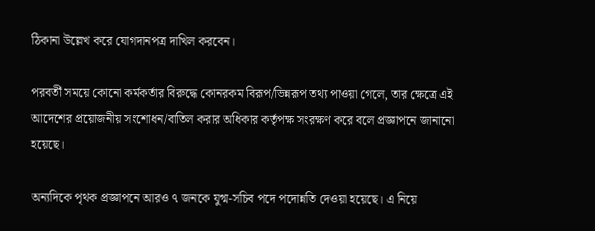ঠিকানা উল্লেখ করে যোগদানপত্র দাখিল করবেন।

পরবর্তী সময়ে কোনো কর্মকর্তার বিরুদ্ধে কোনরকম বিরূপ/ভিন্নরূপ তথ্য পাওয়া গেলে, তার ক্ষেত্রে এই আদেশের প্রয়োজনীয় সংশোধন/বাতিল করার অধিকার কর্তৃপক্ষ সংরক্ষণ করে বলে প্রজ্ঞাপনে জানানো হয়েছে।

অন্যদিকে পৃথক প্রজ্ঞাপনে আরও ৭ জনকে যুগ্ম-সচিব পদে পদোন্নতি দেওয়া হয়েছে। এ নিয়ে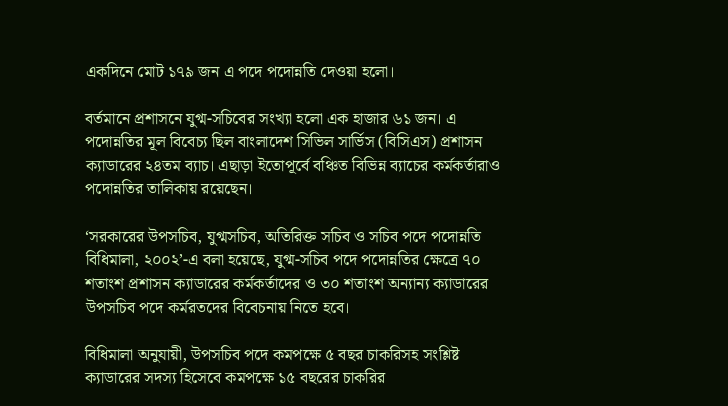একদিনে মোট ১৭৯ জন এ পদে পদোন্নতি দেওয়া হলো।

বর্তমানে প্রশাসনে যুগ্ম-সচিবের সংখ্যা হলো এক হাজার ৬১ জন। এ পদোন্নতির মূল বিবেচ্য ছিল বাংলাদেশ সিভিল সার্ভিস (বিসিএস) প্রশাসন ক্যাডারের ২৪তম ব্যাচ। এছাড়া ইতোপূর্বে বঞ্চিত বিভিন্ন ব্যাচের কর্মকর্তারাও পদোন্নতির তালিকায় রয়েছেন।

‘সরকারের উপসচিব, যুগ্মসচিব, অতিরিক্ত সচিব ও সচিব পদে পদোন্নতি বিধিমালা, ২০০২’-এ বলা হয়েছে, যুগ্ম-সচিব পদে পদোন্নতির ক্ষেত্রে ৭০ শতাংশ প্রশাসন ক্যাডারের কর্মকর্তাদের ও ৩০ শতাংশ অন্যান্য ক্যাডারের উপসচিব পদে কর্মরতদের বিবেচনায় নিতে হবে।

বিধিমালা অনুযায়ী, উপসচিব পদে কমপক্ষে ৫ বছর চাকরিসহ সংশ্লিষ্ট ক্যাডারের সদস্য হিসেবে কমপক্ষে ১৫ বছরের চাকরির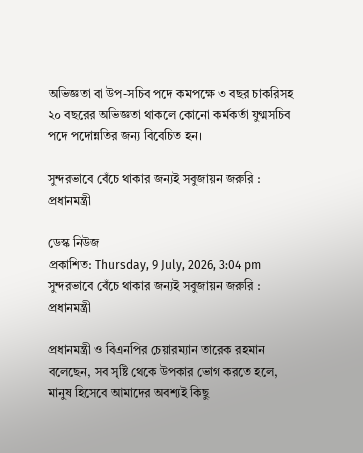অভিজ্ঞতা বা উপ-সচিব পদে কমপক্ষে ৩ বছর চাকরিসহ ২০ বছরের অভিজ্ঞতা থাকলে কোনো কর্মকর্তা যুগ্মসচিব পদে পদোন্নতির জন্য বিবেচিত হন।

সুন্দরভাবে বেঁচে থাকার জন্যই সবুজায়ন জরুরি : প্রধানমন্ত্রী

ডেস্ক নিউজ
প্রকাশিত: Thursday, 9 July, 2026, 3:04 pm
সুন্দরভাবে বেঁচে থাকার জন্যই সবুজায়ন জরুরি : প্রধানমন্ত্রী

প্রধানমন্ত্রী ও বিএনপির চেয়ারম্যান তারেক রহমান বলেছেন, সব সৃষ্টি থেকে উপকার ভোগ করতে হলে, মানুষ হিসেবে আমাদের অবশ্যই কিছু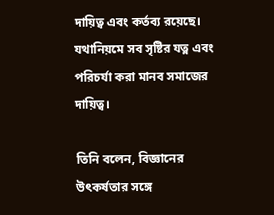দায়িত্ব এবং কর্তব্য রয়েছে। যথানিয়মে সব সৃষ্টির যত্ন এবং পরিচর্যা করা মানব সমাজের দায়িত্ব।

তিনি বলেন, বিজ্ঞানের উৎকর্ষতার সঙ্গে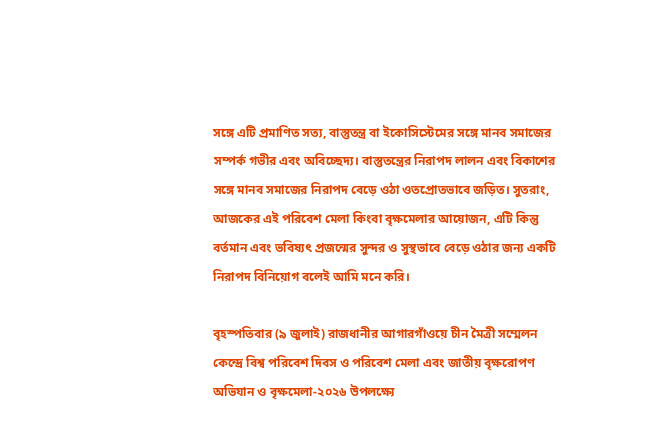সঙ্গে এটি প্রমাণিত সত্য, বাস্তুতন্ত্র বা ইকোসিস্টেমের সঙ্গে মানব সমাজের সম্পর্ক গভীর এবং অবিচ্ছেদ্য। বাস্তুতন্ত্রের নিরাপদ লালন এবং বিকাশের সঙ্গে মানব সমাজের নিরাপদ বেড়ে ওঠা ওতপ্রোতভাবে জড়িত। সুতরাং, আজকের এই পরিবেশ মেলা কিংবা বৃক্ষমেলার আয়োজন, এটি কিন্তু বর্তমান এবং ভবিষ্যৎ প্রজন্মের সুন্দর ও সুস্থভাবে বেড়ে ওঠার জন্য একটি নিরাপদ বিনিয়োগ বলেই আমি মনে করি।

বৃহস্পতিবার (৯ জুলাই) রাজধানীর আগারগাঁওয়ে চীন মৈত্রী সম্মেলন কেন্দ্রে বিশ্ব পরিবেশ দিবস ও পরিবেশ মেলা এবং জাতীয় বৃক্ষরোপণ অভিযান ও বৃক্ষমেলা-২০২৬ উপলক্ষ্যে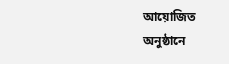আয়োজিত অনুষ্ঠানে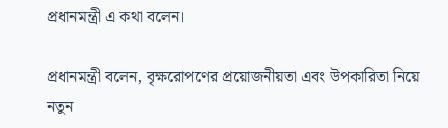প্রধানমন্ত্রী এ কথা বলেন।

প্রধানমন্ত্রী বলেন, বৃক্ষরোপণের প্রয়োজনীয়তা এবং উপকারিতা নিয়ে নতুন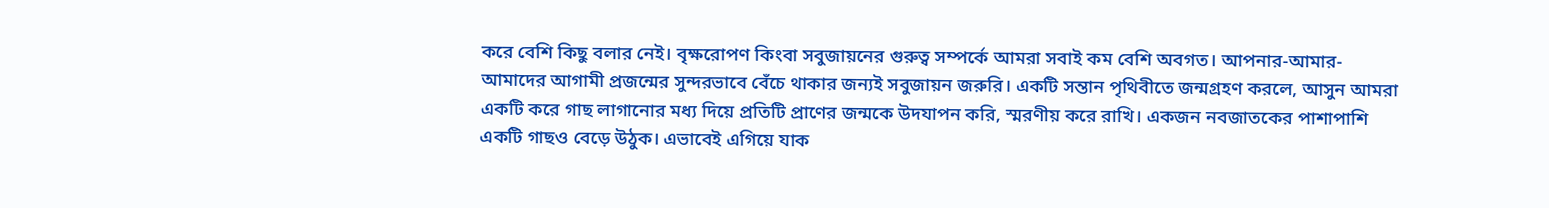করে বেশি কিছু বলার নেই। বৃক্ষরোপণ কিংবা সবুজায়নের গুরুত্ব সম্পর্কে আমরা সবাই কম বেশি অবগত। আপনার-আমার-আমাদের আগামী প্রজন্মের সুন্দরভাবে বেঁচে থাকার জন্যই সবুজায়ন জরুরি। একটি সন্তান পৃথিবীতে জন্মগ্রহণ করলে, আসুন আমরা একটি করে গাছ লাগানোর মধ্য দিয়ে প্রতিটি প্রাণের জন্মকে উদযাপন করি, স্মরণীয় করে রাখি। একজন নবজাতকের পাশাপাশি একটি গাছও বেড়ে উঠুক। এভাবেই এগিয়ে যাক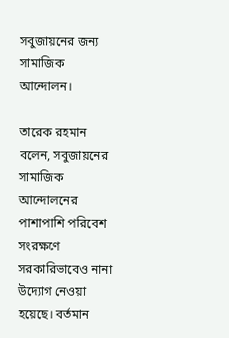সবুজায়নের জন্য সামাজিক আন্দোলন।

তারেক রহমান বলেন, সবুজায়নের সামাজিক আন্দোলনের পাশাপাশি পরিবেশ সংরক্ষণে সরকারিভাবেও নানা উদ্যোগ নেওয়া হয়েছে। বর্তমান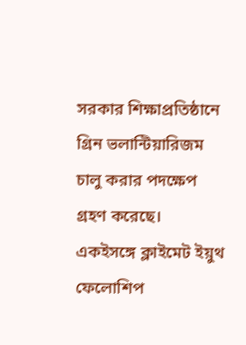সরকার শিক্ষাপ্রতিষ্ঠানে গ্রিন ভলান্টিয়ারিজম চালু করার পদক্ষেপ গ্রহণ করেছে। একইসঙ্গে ক্লাইমেট ইয়ুথ ফেলোশিপ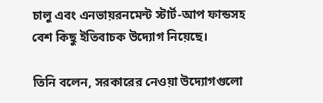চালু এবং এনভায়রনমেন্ট স্টার্ট-আপ ফান্ডসহ বেশ কিছু ইতিবাচক উদ্যোগ নিয়েছে।

তিনি বলেন, সরকারের নেওয়া উদ্যোগগুলো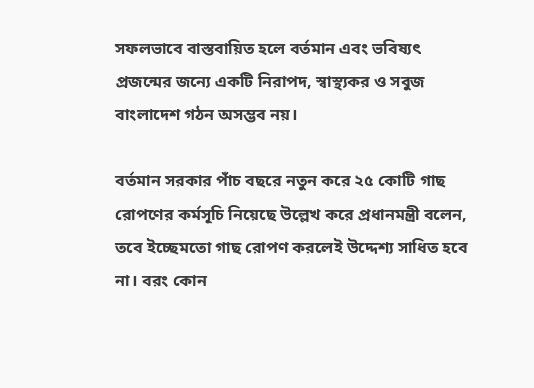সফলভাবে বাস্তবায়িত হলে বর্তমান এবং ভবিষ্যৎ প্রজন্মের জন্যে একটি নিরাপদ, স্বাস্থ্যকর ও সবুজ বাংলাদেশ গঠন অসম্ভব নয়।

বর্তমান সরকার পাঁচ বছরে নতুন করে ২৫ কোটি গাছ রোপণের কর্মসূচি নিয়েছে উল্লেখ করে প্রধানমন্ত্রী বলেন, তবে ইচ্ছেমতো গাছ রোপণ করলেই উদ্দেশ্য সাধিত হবে না। বরং কোন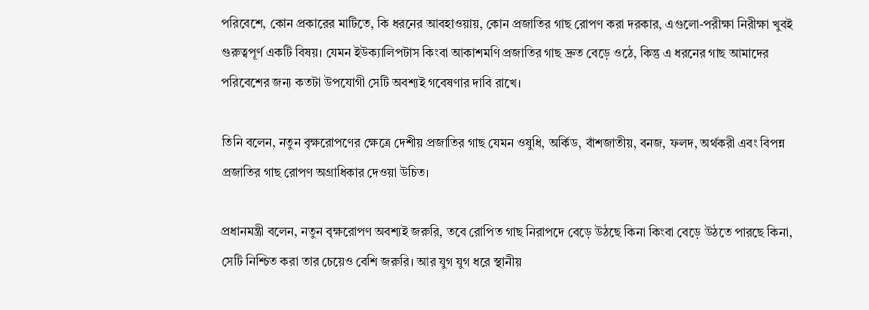পরিবেশে, কোন প্রকারের মাটিতে, কি ধরনের আবহাওয়ায়, কোন প্রজাতির গাছ রোপণ করা দরকার, এগুলো-পরীক্ষা নিরীক্ষা খুবই গুরুত্বপূর্ণ একটি বিষয়। যেমন ইউক্যালিপটাস কিংবা আকাশমণি প্রজাতির গাছ দ্রুত বেড়ে ওঠে, কিন্তু এ ধরনের গাছ আমাদের পরিবেশের জন্য কতটা উপযোগী সেটি অবশ্যই গবেষণার দাবি রাখে।

তিনি বলেন, নতুন বৃক্ষরোপণের ক্ষেত্রে দেশীয় প্রজাতির গাছ যেমন ওষুধি, অর্কিড, বাঁশজাতীয়, বনজ, ফলদ, অর্থকরী এবং বিপন্ন প্রজাতির গাছ রোপণ অগ্রাধিকার দেওয়া উচিত।

প্রধানমন্ত্রী বলেন, নতুন বৃক্ষরোপণ অবশ্যই জরুরি, তবে রোপিত গাছ নিরাপদে বেড়ে উঠছে কিনা কিংবা বেড়ে উঠতে পারছে কিনা, সেটি নিশ্চিত করা তার চেয়েও বেশি জরুরি। আর যুগ যুগ ধরে স্থানীয়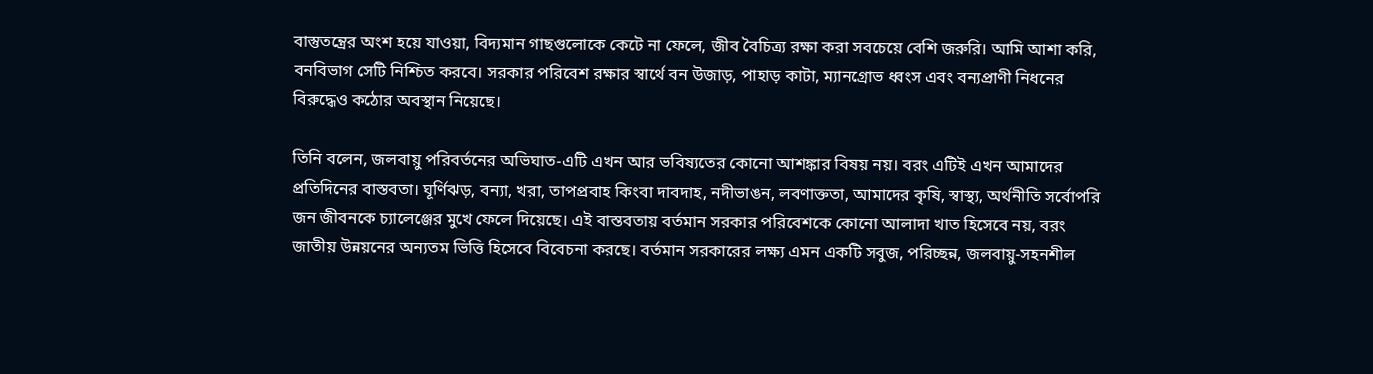বাস্তুতন্ত্রের অংশ হয়ে যাওয়া, বিদ্যমান গাছগুলোকে কেটে না ফেলে, জীব বৈচিত্র্য রক্ষা করা সবচেয়ে বেশি জরুরি। আমি আশা করি, বনবিভাগ সেটি নিশ্চিত করবে। সরকার পরিবেশ রক্ষার স্বার্থে বন উজাড়, পাহাড় কাটা, ম্যানগ্রোভ ধ্বংস এবং বন্যপ্রাণী নিধনের বিরুদ্ধেও কঠোর অবস্থান নিয়েছে।

তিনি বলেন, জলবায়ু পরিবর্তনের অভিঘাত-এটি এখন আর ভবিষ্যতের কোনো আশঙ্কার বিষয় নয়। বরং এটিই এখন আমাদের প্রতিদিনের বাস্তবতা। ঘূর্ণিঝড়, বন্যা, খরা, তাপপ্রবাহ কিংবা দাবদাহ, নদীভাঙন, লবণাক্ততা, আমাদের কৃষি, স্বাস্থ্য, অর্থনীতি সর্বোপরি জন জীবনকে চ্যালেঞ্জের মুখে ফেলে দিয়েছে। এই বাস্তবতায় বর্তমান সরকার পরিবেশকে কোনো আলাদা খাত হিসেবে নয়, বরং জাতীয় উন্নয়নের অন্যতম ভিত্তি হিসেবে বিবেচনা করছে। বর্তমান সরকারের লক্ষ্য এমন একটি সবুজ, পরিচ্ছন্ন, জলবায়ু-সহনশীল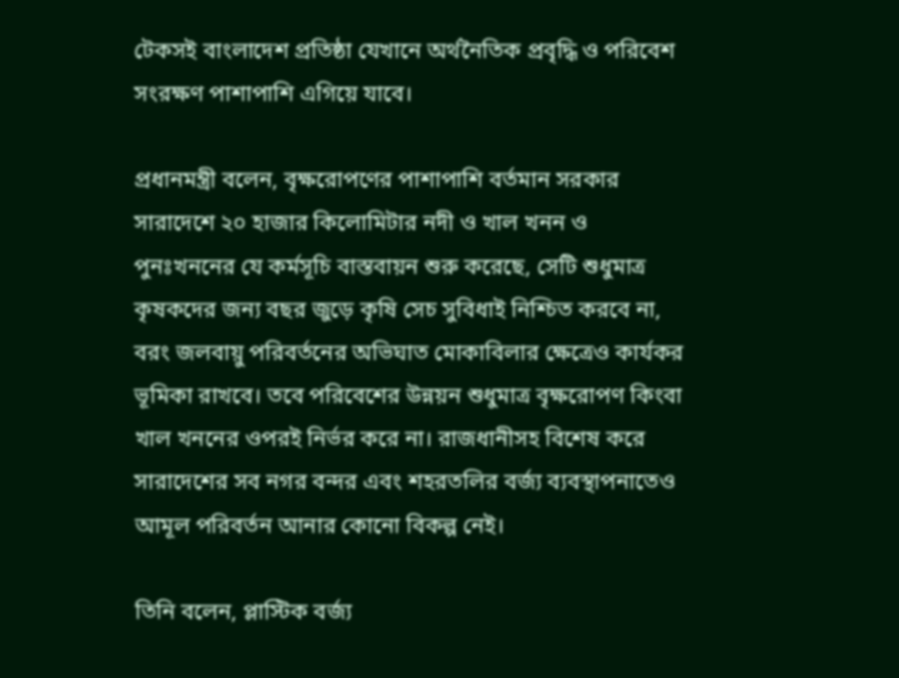টেকসই বাংলাদেশ প্রতিষ্ঠা যেখানে অর্থনৈতিক প্রবৃদ্ধি ও পরিবেশ সংরক্ষণ পাশাপাশি এগিয়ে যাবে।

প্রধানমন্ত্রী বলেন, বৃক্ষরোপণের পাশাপাশি বর্তমান সরকার সারাদেশে ২০ হাজার কিলোমিটার নদী ও খাল খনন ও পুনঃখননের যে কর্মসূচি বাস্তবায়ন শুরু করেছে, সেটি শুধুমাত্র কৃষকদের জন্য বছর জুড়ে কৃষি সেচ সুবিধাই নিশ্চিত করবে না, বরং জলবায়ু পরিবর্তনের অভিঘাত মোকাবিলার ক্ষেত্রেও কার্যকর ভূমিকা রাখবে। তবে পরিবেশের উন্নয়ন শুধুমাত্র বৃক্ষরোপণ কিংবা খাল খননের ওপরই নির্ভর করে না। রাজধানীসহ বিশেষ করে সারাদেশের সব নগর বন্দর এবং শহরতলির বর্জ্য ব্যবস্থাপনাতেও আমূল পরিবর্তন আনার কোনো বিকল্প নেই।

তিনি বলেন, প্লাস্টিক বর্জ্য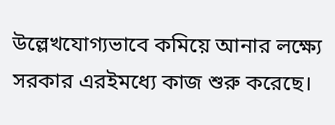উল্লেখযোগ্যভাবে কমিয়ে আনার লক্ষ্যে সরকার এরইমধ্যে কাজ শুরু করেছে।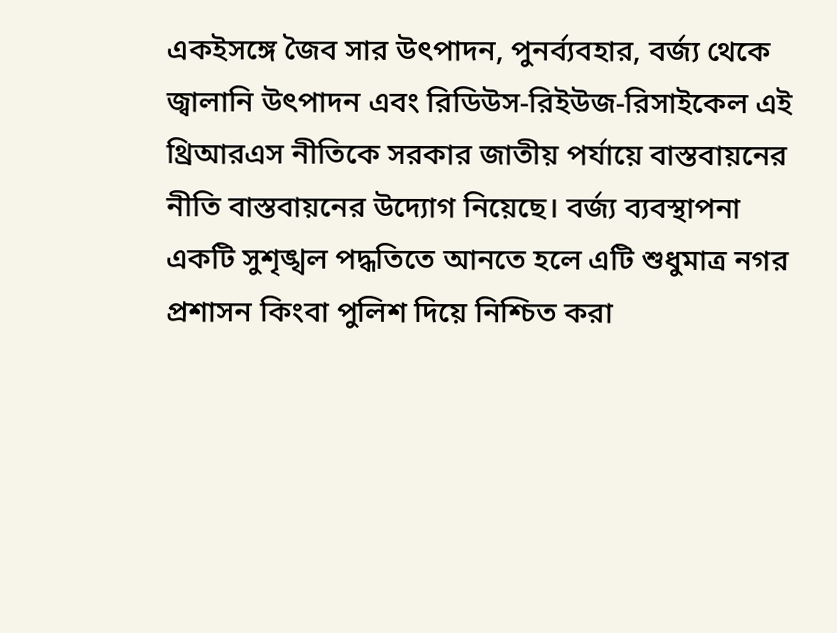একইসঙ্গে জৈব সার উৎপাদন, পুনর্ব্যবহার, বর্জ্য থেকে জ্বালানি উৎপাদন এবং রিডিউস-রিইউজ-রিসাইকেল এই থ্রিআরএস নীতিকে সরকার জাতীয় পর্যায়ে বাস্তবায়নের নীতি বাস্তবায়নের উদ্যোগ নিয়েছে। বর্জ্য ব্যবস্থাপনা একটি সুশৃঙ্খল পদ্ধতিতে আনতে হলে এটি শুধুমাত্র নগর প্রশাসন কিংবা পুলিশ দিয়ে নিশ্চিত করা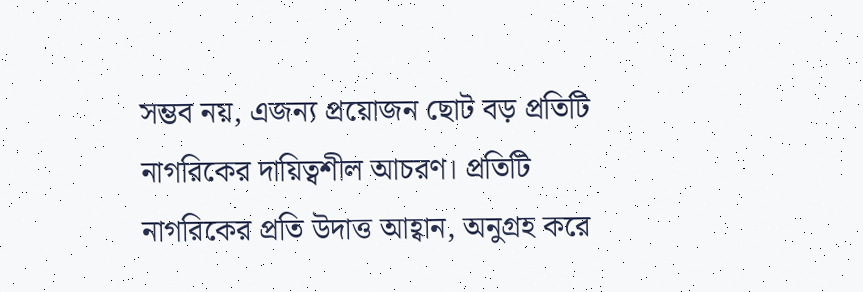সম্ভব নয়, এজন্য প্রয়োজন ছোট বড় প্রতিটি নাগরিকের দায়িত্বশীল আচরণ। প্রতিটি নাগরিকের প্রতি উদাত্ত আহ্বান, অনুগ্রহ করে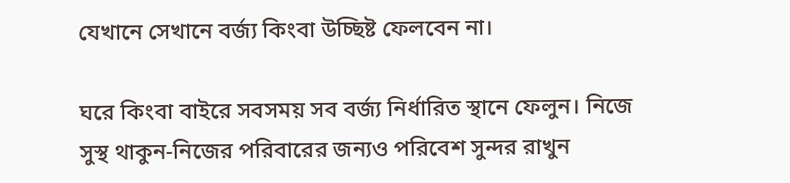যেখানে সেখানে বর্জ্য কিংবা উচ্ছিষ্ট ফেলবেন না।

ঘরে কিংবা বাইরে সবসময় সব বর্জ্য নির্ধারিত স্থানে ফেলুন। নিজে সুস্থ থাকুন-নিজের পরিবারের জন্যও পরিবেশ সুন্দর রাখুন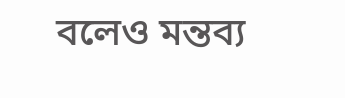বলেও মন্তব্য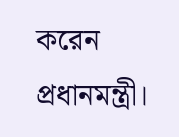করেন প্রধানমন্ত্রী।